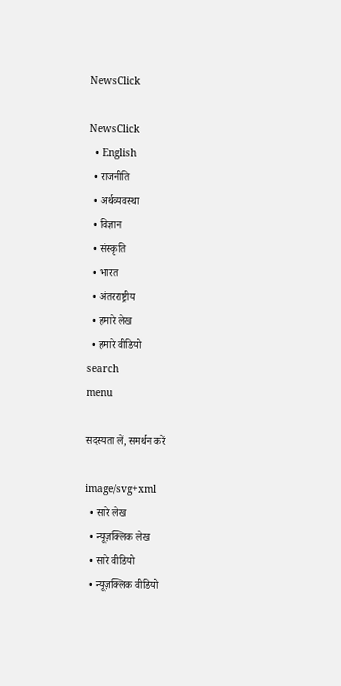NewsClick

NewsClick
  • English
  • राजनीति
  • अर्थव्यवस्था
  • विज्ञान
  • संस्कृति
  • भारत
  • अंतरराष्ट्रीय
  • हमारे लेख
  • हमारे वीडियो
search
menu

सदस्यता लें, समर्थन करें

image/svg+xml
  • सारे लेख
  • न्यूज़क्लिक लेख
  • सारे वीडियो
  • न्यूज़क्लिक वीडियो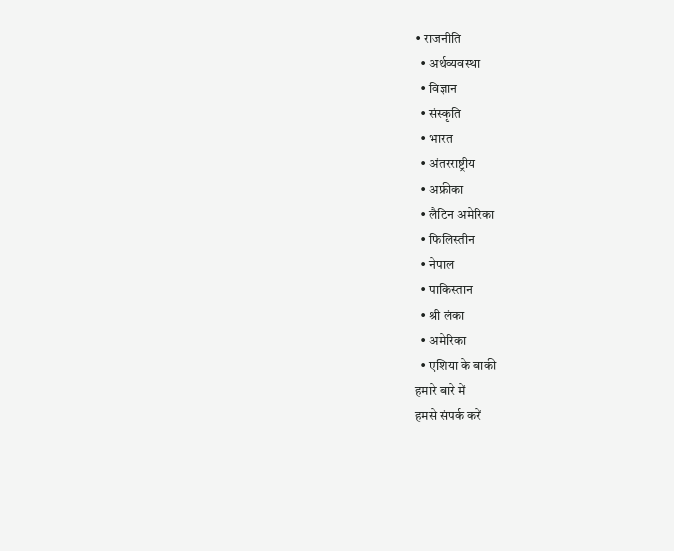• राजनीति
  • अर्थव्यवस्था
  • विज्ञान
  • संस्कृति
  • भारत
  • अंतरराष्ट्रीय
  • अफ्रीका
  • लैटिन अमेरिका
  • फिलिस्तीन
  • नेपाल
  • पाकिस्तान
  • श्री लंका
  • अमेरिका
  • एशिया के बाकी
हमारे बारे में
हमसे संपर्क करें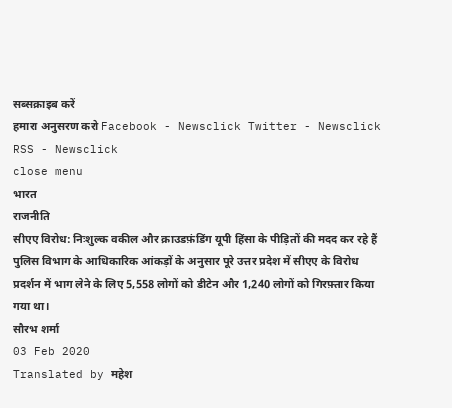सब्सक्राइब करें
हमारा अनुसरण करो Facebook - Newsclick Twitter - Newsclick RSS - Newsclick
close menu
भारत
राजनीति
सीएए विरोध: निःशुल्क वकील और क्राउडफ़ंडिंग यूपी हिंसा के पीड़ितों की मदद कर रहे हैं
पुलिस विभाग के आधिकारिक आंकड़ों के अनुसार पूरे उत्तर प्रदेश में सीएए के विरोध प्रदर्शन में भाग लेने के लिए 5,558 लोगों को डीटेन और 1,240 लोगों को गिरफ़्तार किया गया था।
सौरभ शर्मा
03 Feb 2020
Translated by महेश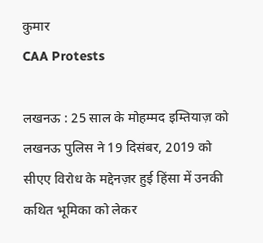कुमार
CAA Protests

लखनऊ : 25 साल के मोहम्मद इम्तियाज़ को लखनऊ पुलिस ने 19 दिसंबर, 2019 को सीएए विरोध के मद्देनज़र हुई हिंसा में उनकी कथित भूमिका को लेकर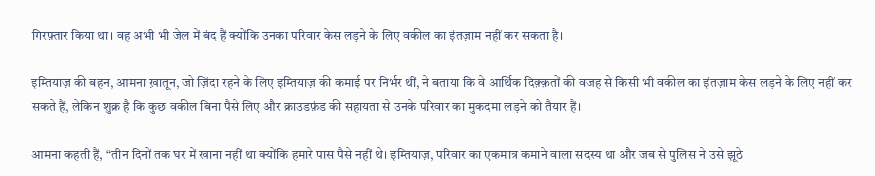गिरफ़्तार किया था। वह अभी भी जेल में बंद हैं क्योंकि उनका परिवार केस लड़ने के लिए वकील का इंतज़ाम नहीं कर सकता है।

इम्तियाज़ की बहन, आमना ख़ातून, जो ज़िंदा रहने के लिए इम्तियाज़ की कमाई पर निर्भर थीं, ने बताया कि वे आर्थिक दिक़्क़तों की वजह से किसी भी वकील का इंतज़ाम केस लड़ने के लिए नहीं कर सकते हैं, लेकिन शुक्र है कि कुछ वकील बिना पैसे लिए और क्राउडफ़ंड की सहायता से उनके परिवार का मुकदमा लड़ने को तैयार हैं।

आमना कहती हैं, “तीन दिनों तक घर में खाना नहीं था क्योंकि हमारे पास पैसे नहीं थे। इम्तियाज़, परिवार का एकमात्र कमाने वाला सदस्य था और जब से पुलिस ने उसे झूठे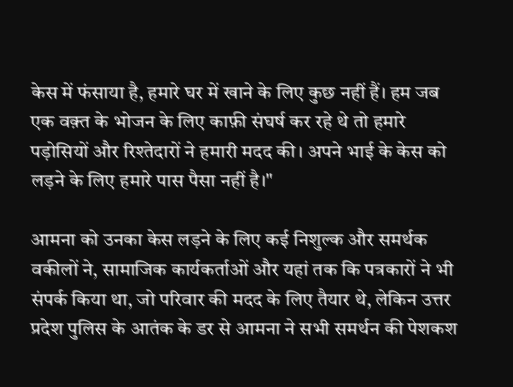केस में फंसाया है, हमारे घर में खाने के लिए कुछ नहीं हैं। हम जब एक वक़्त के भोजन के लिए काफ़ी संघर्ष कर रहे थे तो हमारे पड़ोसियों और रिश्तेदारों ने हमारी मदद की। अपने भाई के केस को लड़ने के लिए हमारे पास पैसा नहीं है।"

आमना को उनका केस लड़ने के लिए कई निशुल्क और समर्थक वकीलों ने, सामाजिक कार्यकर्ताओं और यहां तक कि पत्रकारों ने भी संपर्क किया था, जो परिवार की मदद के लिए तैयार थे, लेकिन उत्तर प्रदेश पुलिस के आतंक के डर से आमना ने सभी समर्थन की पेशकश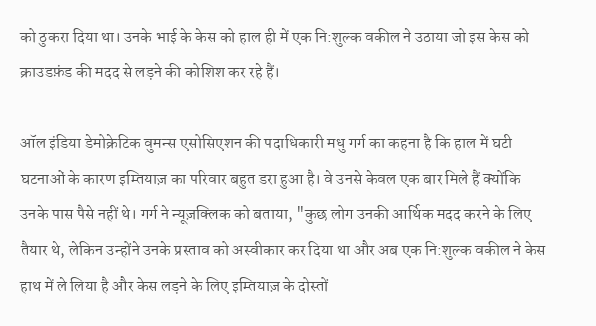को ठुकरा दिया था। उनके भाई के केस को हाल ही में एक नि:शुल्क वकील ने उठाया जो इस केस को क्राउडफ़ंड की मदद से लड़ने की कोशिश कर रहे हैं।

ऑल इंडिया डेमोक्रेटिक वुमन्स एसोसिएशन की पदाधिकारी मधु गर्ग का कहना है कि हाल में घटी घटनाओं के कारण इम्तियाज़ का परिवार बहुत डरा हुआ है। वे उनसे केवल एक बार मिले हैं क्योंकि उनके पास पैसे नहीं थे। गर्ग ने न्यूज़क्लिक को बताया, "कुछ लोग उनकी आर्थिक मदद करने के लिए तैयार थे, लेकिन उन्होंने उनके प्रस्ताव को अस्वीकार कर दिया था और अब एक नि:शुल्क वकील ने केस हाथ में ले लिया है और केस लड़ने के लिए इम्तियाज़ के दोस्तों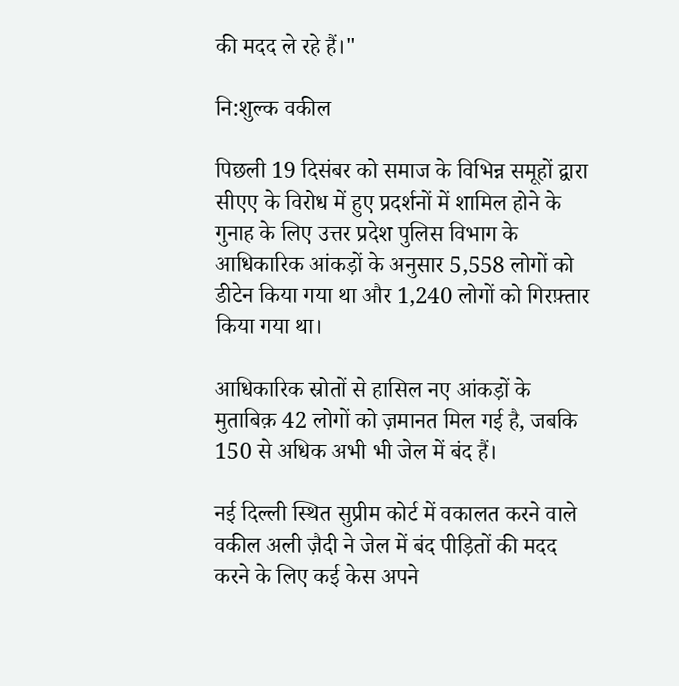की मदद ले रहे हैं।"

नि:शुल्क वकील

पिछली 19 दिसंबर को समाज के विभिन्न समूहों द्वारा सीएए के विरोध में हुए प्रदर्शनों में शामिल होने के गुनाह के लिए उत्तर प्रदेश पुलिस विभाग के आधिकारिक आंकड़ों के अनुसार 5,558 लोगों को डीटेन किया गया था और 1,240 लोगों को गिरफ़्तार किया गया था।

आधिकारिक स्रोतों से हासिल नए आंकड़ों के मुताबिक़ 42 लोगों को ज़मानत मिल गई है, जबकि 150 से अधिक अभी भी जेल में बंद हैं।

नई दिल्ली स्थित सुप्रीम कोर्ट में वकालत करने वाले वकील अली ज़ैदी ने जेल में बंद पीड़ितों की मदद करने के लिए कई केस अपने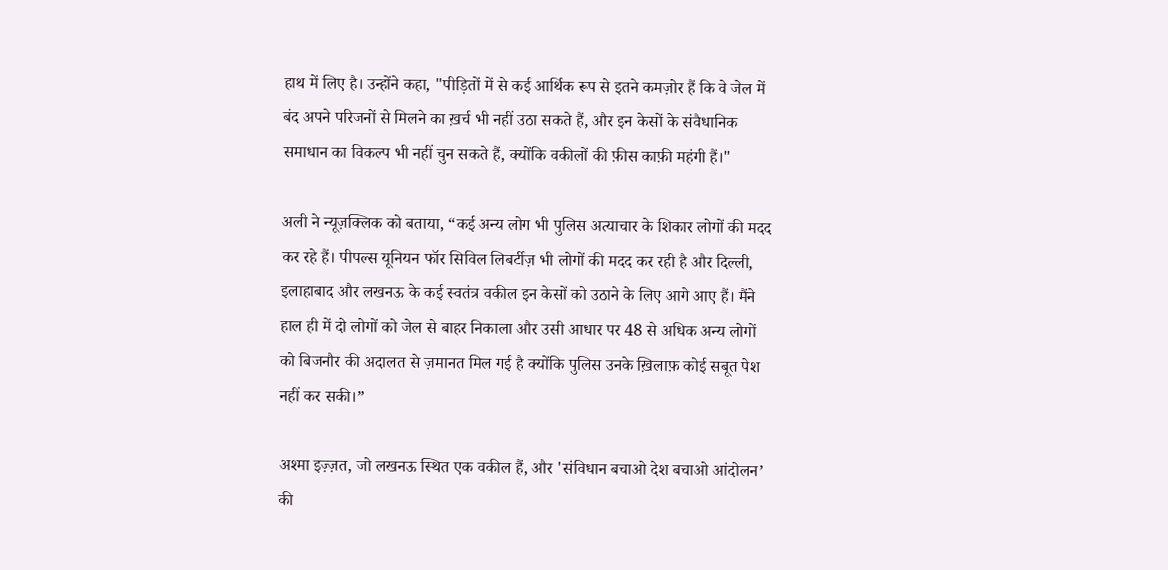हाथ में लिए है। उन्होंने कहा, "पीड़ितों में से कई आर्थिक रूप से इतने कमज़ोर हैं कि वे जेल में बंद अपने परिजनों से मिलने का ख़र्च भी नहीं उठा सकते हैं, और इन केसों के संवैधानिक समाधान का विकल्प भी नहीं चुन सकते हैं, क्योंकि वकीलों की फ़ीस काफ़ी महंगी हैं।"

अली ने न्यूज़क्लिक को बताया, “कई अन्य लोग भी पुलिस अत्याचार के शिकार लोगों की मदद कर रहे हैं। पीपल्स यूनियन फॉर सिविल लिबर्टीज़ भी लोगों की मदद कर रही है और दिल्ली, इलाहाबाद और लखनऊ के कई स्वतंत्र वकील इन केसों को उठाने के लिए आगे आए हैं। मैंने हाल ही में दो लोगों को जेल से बाहर निकाला और उसी आधार पर 48 से अधिक अन्य लोगों को बिजनौर की अदालत से ज़मानत मिल गई है क्योंकि पुलिस उनके ख़िलाफ़ कोई सबूत पेश नहीं कर सकी।”

अश्मा इज़्ज़त, जो लखनऊ स्थित एक वकील हैं, और 'संविधान बचाओ देश बचाओ आंदोलन’ की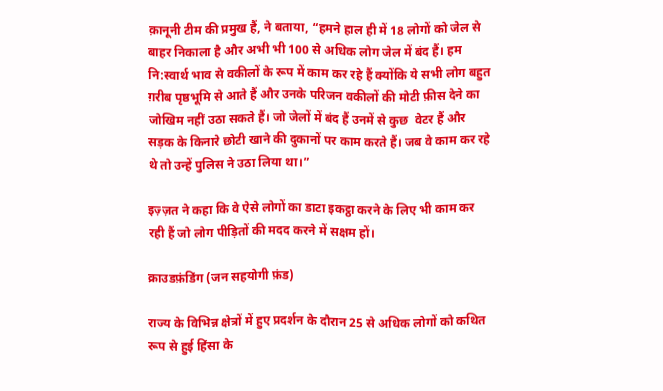क़ानूनी टीम की प्रमुख हैं, ने बताया, “हमने हाल ही में 18 लोगों को जेल से बाहर निकाला है और अभी भी 100 से अधिक लोग जेल में बंद हैं। हम नि:स्वार्थ भाव से वकीलों के रूप में काम कर रहे हैं क्योंकि ये सभी लोग बहुत ग़रीब पृष्ठभूमि से आते हैं और उनके परिजन वकीलों की मोटी फ़ीस देने का जोखिम नहीं उठा सकते हैं। जो जेलों में बंद हैं उनमें से कुछ  वेटर हैं और सड़क के किनारे छोटी खाने की दुकानों पर काम करते हैं। जब वे काम कर रहे थे तो उन्हें पुलिस ने उठा लिया था।”

इज़्ज़त ने कहा कि वे ऐसे लोगों का डाटा इकट्ठा करने के लिए भी काम कर रही हैं जो लोग पीड़ितों की मदद करने में सक्षम हों।

क्राउडफ़ंडिंग (जन सहयोगी फ़ंड)

राज्य के विभिन्न क्षेत्रों में हुए प्रदर्शन के दौरान 25 से अधिक लोगों को कथित रूप से हुई हिंसा के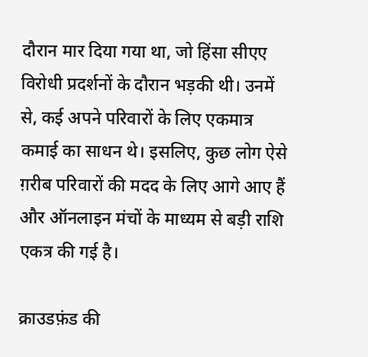दौरान मार दिया गया था, जो हिंसा सीएए विरोधी प्रदर्शनों के दौरान भड़की थी। उनमें से, कई अपने परिवारों के लिए एकमात्र कमाई का साधन थे। इसलिए, कुछ लोग ऐसे ग़रीब परिवारों की मदद के लिए आगे आए हैं और ऑनलाइन मंचों के माध्यम से बड़ी राशि एकत्र की गई है।

क्राउडफ़ंड की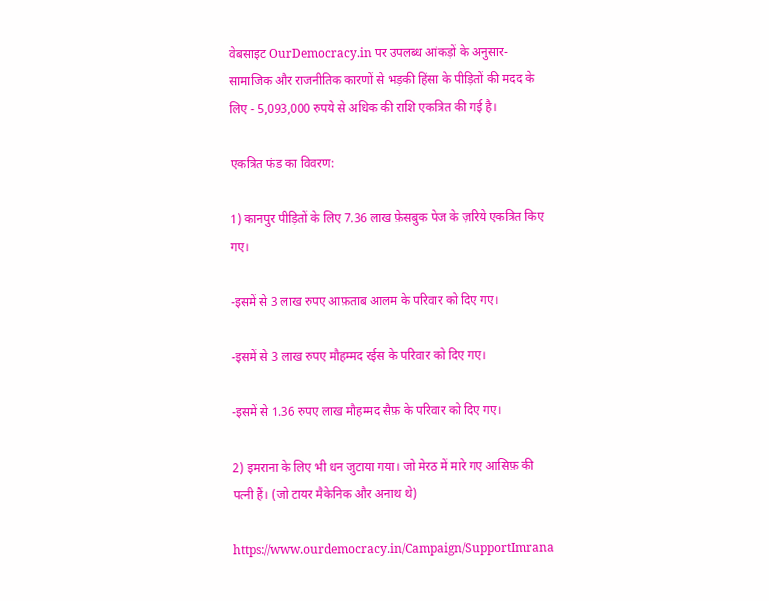वेबसाइट OurDemocracy.in पर उपलब्ध आंकड़ों के अनुसार- सामाजिक और राजनीतिक कारणों से भड़की हिंसा के पीड़ितों की मदद के लिए - 5,093,000 रुपये से अधिक की राशि एकत्रित की गई है।

एकत्रित फंड का विवरण:

1) कानपुर पीड़ितों के लिए 7.36 लाख फ़ेसबुक पेज के ज़रिये एकत्रित किए गए।

-इसमें से 3 लाख रुपए आफ़ताब आलम के परिवार को दिए गए।

-इसमें से 3 लाख रुपए मौहम्मद रईस के परिवार को दिए गए।

-इसमें से 1.36 रुपए लाख मौहम्मद सैफ़ के परिवार को दिए गए।

2) इमराना के लिए भी धन जुटाया गया। जो मेरठ में मारे गए आसिफ़ की पत्नी हैं। (जो टायर मैकेनिक और अनाथ थे)

https://www.ourdemocracy.in/Campaign/SupportImrana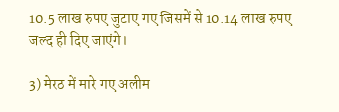10.5 लाख रुपए जुटाए गए जिसमें से 10.14 लाख रुपए जल्द ही दिए जाएंगे।

3) मेरठ में मारे गए अलीम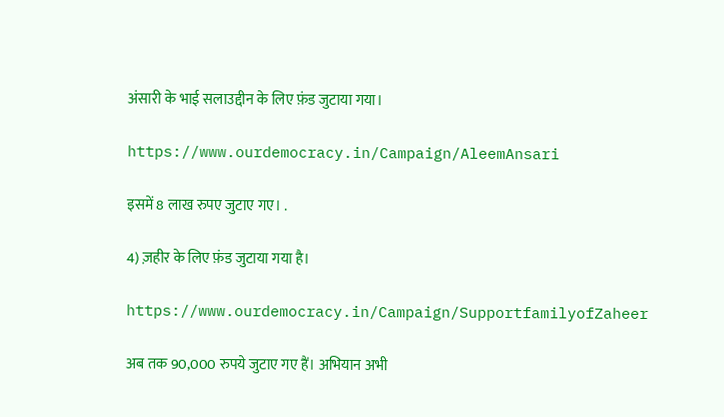अंसारी के भाई सलाउद्दीन के लिए फ़ंड जुटाया गया।

https://www.ourdemocracy.in/Campaign/AleemAnsari

इसमें 8 लाख रुपए जुटाए गए। .

4) ज़हीर के लिए फ़ंड जुटाया गया है।

https://www.ourdemocracy.in/Campaign/SupportfamilyofZaheer

अब तक 90,000 रुपये जुटाए गए हैं। अभियान अभी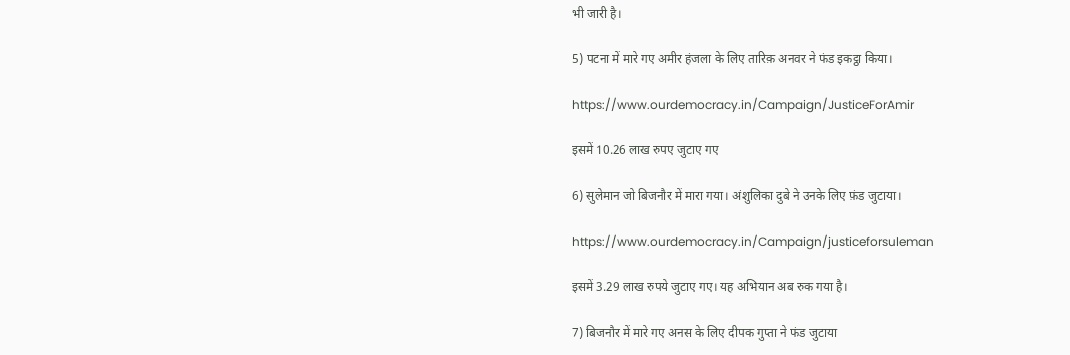भी जारी है।

5) पटना में मारे गए अमीर हंजला के लिए तारिक़ अनवर ने फंड इकट्ठा किया।

https://www.ourdemocracy.in/Campaign/JusticeForAmir

इसमें 10.26 लाख रुपए जुटाए गए

6) सुलेमान जो बिजनौर में मारा गया। अंशुलिका दुबे ने उनके लिए फ़ंड जुटाया।

https://www.ourdemocracy.in/Campaign/justiceforsuleman

इसमें 3.29 लाख रुपये जुटाए गए। यह अभियान अब रुक गया है।

7) बिजनौर में मारे गए अनस के लिए दीपक गुप्ता ने फंड जुटाया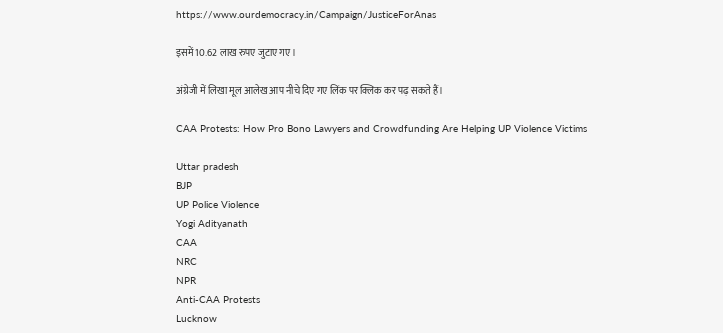https://www.ourdemocracy.in/Campaign/JusticeForAnas

इसमें 10.62 लाख रुपए जुटाए गए।

अंग्रेजी में लिखा मूल आलेख आप नीचे दिए गए लिंक पर क्लिक कर पढ़ सकते हैं।

CAA Protests: How Pro Bono Lawyers and Crowdfunding Are Helping UP Violence Victims

Uttar pradesh
BJP
UP Police Violence
Yogi Adityanath
CAA
NRC
NPR
Anti-CAA Protests
Lucknow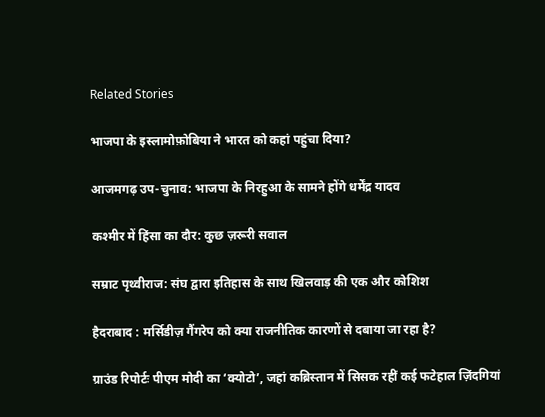Related Stories

भाजपा के इस्लामोफ़ोबिया ने भारत को कहां पहुंचा दिया?

आजमगढ़ उप-चुनाव: भाजपा के निरहुआ के सामने होंगे धर्मेंद्र यादव

कश्मीर में हिंसा का दौर: कुछ ज़रूरी सवाल

सम्राट पृथ्वीराज: संघ द्वारा इतिहास के साथ खिलवाड़ की एक और कोशिश

हैदराबाद : मर्सिडीज़ गैंगरेप को क्या राजनीतिक कारणों से दबाया जा रहा है?

ग्राउंड रिपोर्टः पीएम मोदी का ‘क्योटो’, जहां कब्रिस्तान में सिसक रहीं कई फटेहाल ज़िंदगियां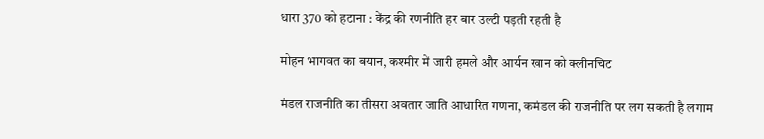धारा 370 को हटाना : केंद्र की रणनीति हर बार उल्टी पड़ती रहती है

मोहन भागवत का बयान, कश्मीर में जारी हमले और आर्यन खान को क्लीनचिट

मंडल राजनीति का तीसरा अवतार जाति आधारित गणना, कमंडल की राजनीति पर लग सकती है लगाम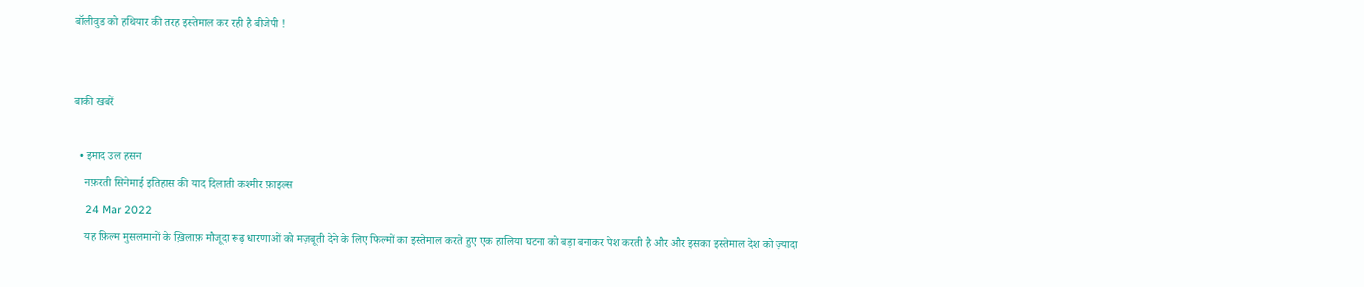बॉलीवुड को हथियार की तरह इस्तेमाल कर रही है बीजेपी !


बाकी खबरें

  • इमाद उल हसन
    नफ़रती सिनेमाई इतिहास की याद दिलाती कश्मीर फ़ाइल्स
    24 Mar 2022
    यह फ़िल्म मुसलमानों के ख़िलाफ़ मौजूदा रूढ़ धारणाओं को मज़बूती देने के लिए फिल्मों का इस्तेमाल करते हुए एक हालिया घटना को बड़ा बनाकर पेश करती है और और इसका इस्तेमाल देश को ज़्यादा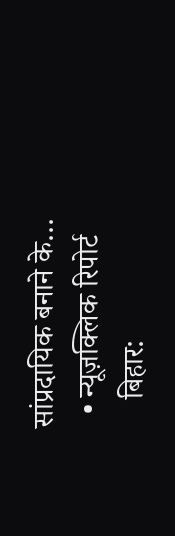सांप्रदायिक बनाने के…
  • न्यूज़क्लिक रिपोर्ट
    बिहार: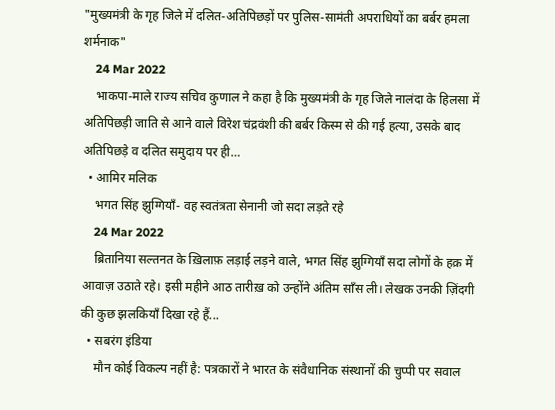"मुख्यमंत्री के गृह जिले में दलित-अतिपिछड़ों पर पुलिस-सामंती अपराधियों का बर्बर हमला शर्मनाक"
    24 Mar 2022
    भाकपा-माले राज्य सचिव कुणाल ने कहा है कि मुख्यमंत्री के गृह जिले नालंदा के हिलसा में अतिपिछड़ी जाति से आने वाले विरेश चंद्रवंशी की बर्बर किस्म से की गई हत्या, उसके बाद अतिपिछड़े व दलित समुदाय पर ही…
  • आमिर मलिक
    भगत सिंह झुग्गियाँ- वह स्वतंत्रता सेनानी जो सदा लड़ते रहे
    24 Mar 2022
    ब्रितानिया सल्तनत के ख़िलाफ़ लड़ाई लड़ने वाले, भगत सिंह झुग्गियाँ सदा लोगों के हक़ में आवाज़ उठाते रहे। इसी महीने आठ तारीख़ को उन्होंने अंतिम साँस ली। लेखक उनकी ज़िंदगी की कुछ झलकियाँ दिखा रहे हैं...
  • सबरंग इंडिया
    मौन कोई विकल्प नहीं है: पत्रकारों ने भारत के संवैधानिक संस्थानों की चुप्पी पर सवाल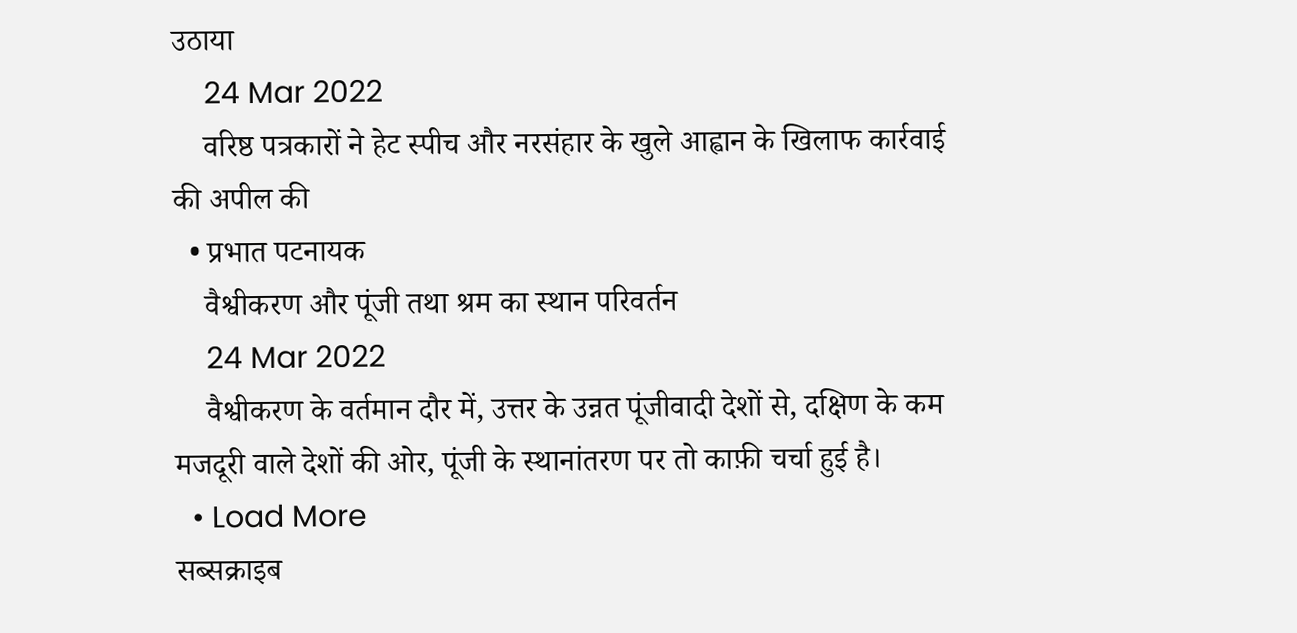उठाया
    24 Mar 2022
    वरिष्ठ पत्रकारों ने हेट स्पीच और नरसंहार के खुले आह्वान के खिलाफ कार्रवाई की अपील की
  • प्रभात पटनायक
    वैश्वीकरण और पूंजी तथा श्रम का स्थान परिवर्तन
    24 Mar 2022
    वैश्वीकरण के वर्तमान दौर में, उत्तर के उन्नत पूंजीवादी देशों से, दक्षिण के कम मजदूरी वाले देशों की ओर, पूंजी के स्थानांतरण पर तो काफ़ी चर्चा हुई है।
  • Load More
सब्सक्राइब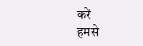करें
हमसे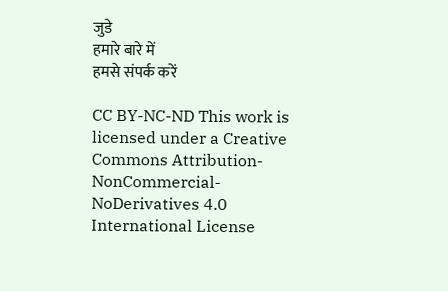जुडे
हमारे बारे में
हमसे संपर्क करें

CC BY-NC-ND This work is licensed under a Creative Commons Attribution-NonCommercial-NoDerivatives 4.0 International License